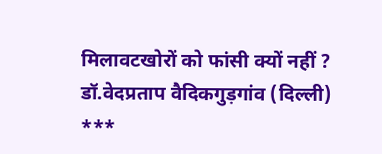मिलावटखोरों को फांसी क्यों नहीं ?
डॉ.वेदप्रताप वैदिकगुड़गांव (दिल्ली) ***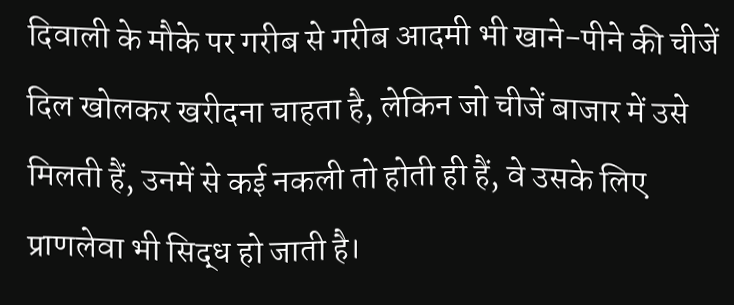दिवाली के मौके पर गरीब से गरीब आदमी भी खाने-पीने की चीजें दिल खोलकर खरीदना चाहता है, लेकिन जो चीजें बाजार में उसे मिलती हैं, उनमें से कई नकली तो होती ही हैं, वे उसके लिए प्राणलेवा भी सिद्ध हो जाती है।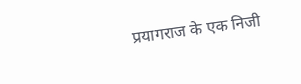प्रयागराज के एक निजी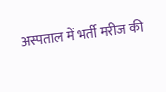अस्पताल में भर्ती मरीज की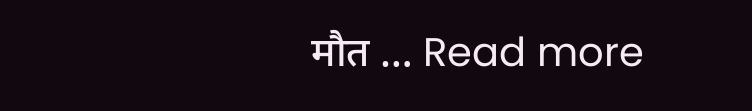मौत … Read more